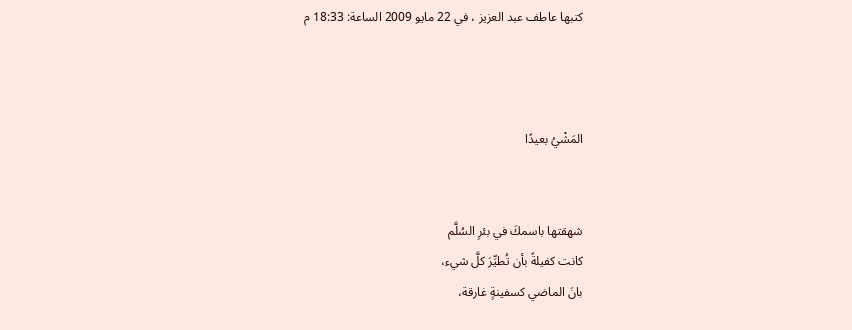كتبها عاطف عبد العزيز ، في 22 مايو 2009 الساعة: 18:33 م



المَشْيُ بعيدًا


شهقتها باسمكَ في بئرِ السُلَّم
كانت كفيلةً بأن تُطيِّرَ كلَّ شيء،
بانَ الماضي كسفينةٍ غارقة،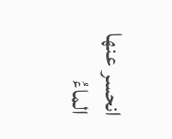انحسر عنها الماءُ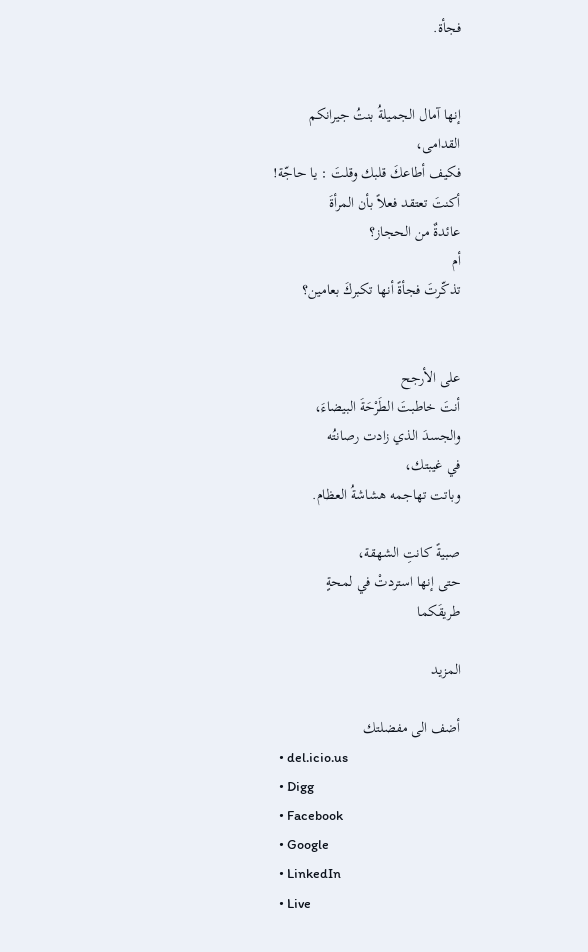فجأة.


إنها آمال الجميلةُ بنتُ جيرانكم
القدامى،
فكيف أطاعكَ قلبك وقلتَ : يا حاجّة!
أكنتَ تعتقد فعلاً بأن المرأةَ
عائدةٌ من الحجاز؟
أم
تذكّرتَ فجأةً أنها تكبركَ بعامين؟


على الأرجح
أنتَ خاطبتَ الطَرْحَةَ البيضاءَ،
والجسدَ الذي زادت رصانتُه
في غيبتك،
وباتت تهاجمه هشاشةُ العظام.

صبيةً كانتِ الشهقة،
حتى إنها استردتْ في لمحةٍ
طريقَكما

المزيد

أضف الى مفضلتك
  • del.icio.us
  • Digg
  • Facebook
  • Google
  • LinkedIn
  • Live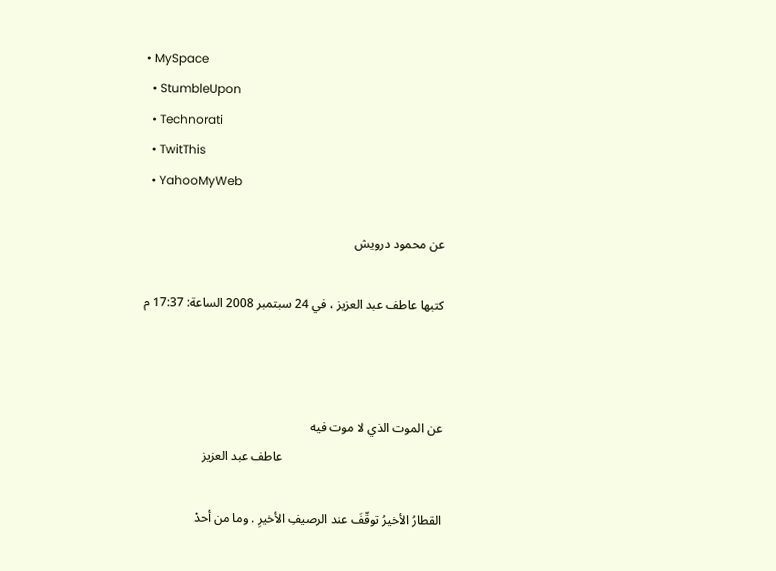• MySpace
  • StumbleUpon
  • Technorati
  • TwitThis
  • YahooMyWeb

عن محمود درويش

كتبها عاطف عبد العزيز ، في 24 سبتمبر 2008 الساعة: 17:37 م



عن الموت الذي لا موت فيه
                                                   عاطف عبد العزيز

القطارُ الأخيرُ توقّفَ عند الرصيفِ الأخيرِ . وما من أحدْ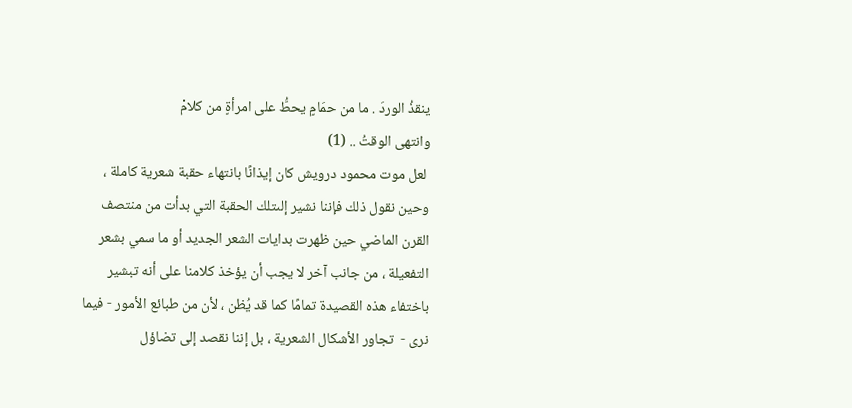ينقذُ الوردَ . ما من حمَامٍ يحطُّ على امرأةٍ من كلامْ
وانتهى الوقتُ .. (1)
 لعل موت محمود درويش كان إيذانًا بانتهاء حقبة شعرية كاملة ، وحين نقول ذلك فإننا نشير إلىتلك الحقبة التي بدأت من منتصف القرن الماضي حين ظهرت بدايات الشعر الجديد أو ما سمي بشعر التفعيلة ، من جانب آخر لا يجب أن يؤخذ كلامنا على أنه تبشير باختفاء هذه القصيدة تمامًا كما قد يُظن ، لأن من طبائع الأمور - فيما نرى -  تجاور الأشكال الشعرية ، بل إننا نقصد إلى تضاؤل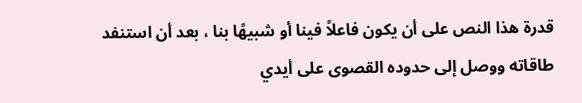قدرة هذا النص على أن يكون فاعلاً فينا أو شبيهًا بنا ، بعد أن استنفد طاقاته ووصل إلى حدوده القصوى على أيدي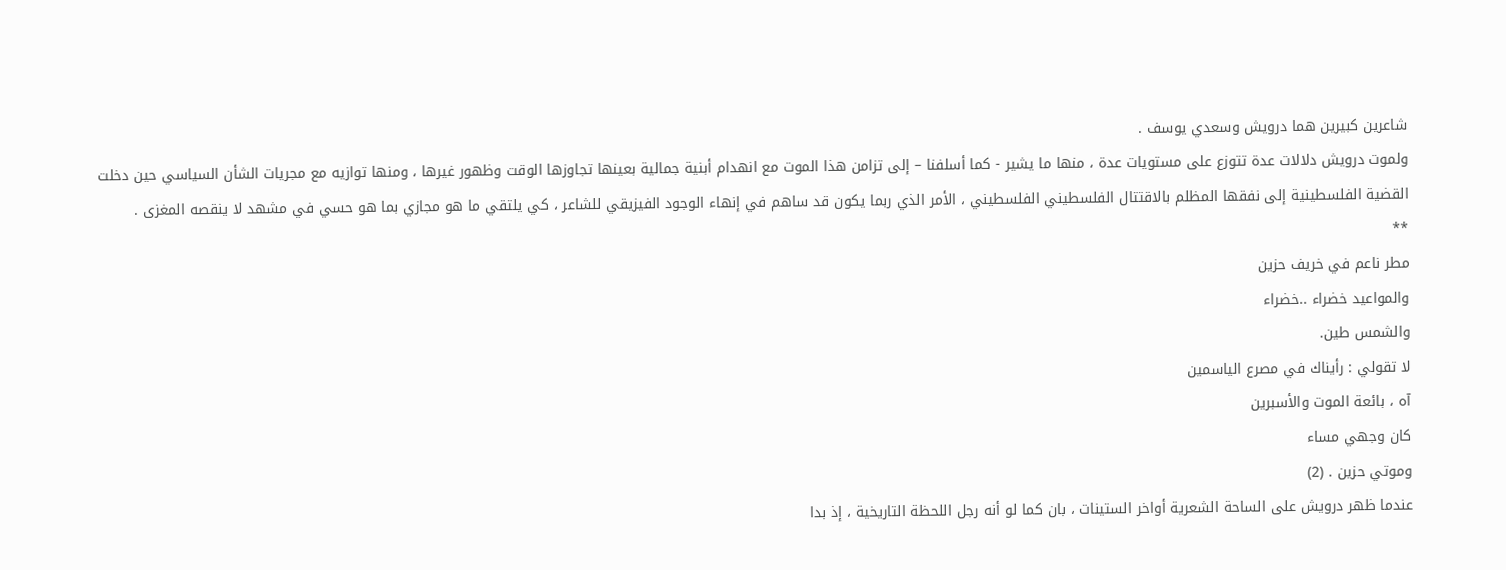شاعرين كبيرين هما درويش وسعدي يوسف .
ولموت درويش دلالات عدة تتوزع على مستويات عدة ، منها ما يشير - كما أسلفنا – إلى تزامن هذا الموت مع انهدام أبنية جمالية بعينها تجاوزها الوقت وظهور غيرها ، ومنها توازيه مع مجريات الشأن السياسي حين دخلت القضية الفلسطينية إلى نفقها المظلم بالاقتتال الفلسطيني الفلسطيني ، الأمر الذي ربما يكون قد ساهم في إنهاء الوجود الفيزيقي للشاعر ، كي يلتقي ما هو مجازي بما هو حسي في مشهد لا ينقصه المغزى .
**
مطر ناعم في خريف حزين
والمواعيد خضراء ..خضراء
والشمس طين.
لا تقولي : رأيناك في مصرع الياسمين
آه ، بائعة الموت والأسبرين
كان وجهي مساء
وموتي حزين . (2)
عندما ظهر درويش على الساحة الشعرية أواخر الستينات ، بان كما لو أنه رجل اللحظة التاريخية ، إذ بدا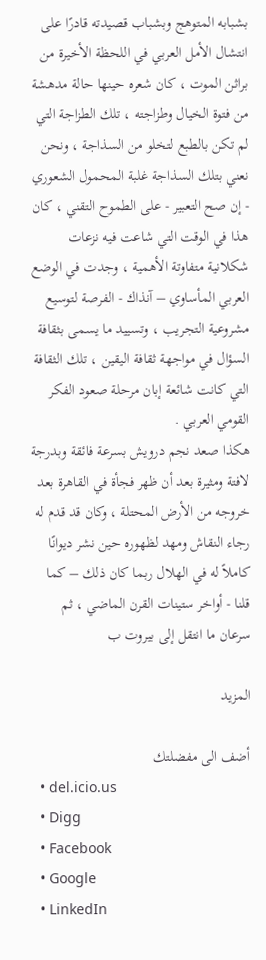بشبابه المتوهج وبشباب قصيدته قادرًا على انتشال الأمل العربي في اللحظة الأخيرة من براثن الموت ، كان شعره حينها حالة مدهشة من فتوة الخيال وطزاجته ، تلك الطزاجة التي لم تكن بالطبع لتخلو من السذاجة ، ونحن نعني بتلك السذاجة غلبة المحمول الشعوري - إن صح التعبير - على الطموح التقني ، كان هذا في الوقت التي شاعت فيه نزعات شكلانية متفاوتة الأهمية ، وجدت في الوضع العربي المأساوي – آنذاك - الفرصة لتوسيع مشروعية التجريب ، وتسييد ما يسمى بثقافة السؤال في مواجهة ثقافة اليقين ، تلك الثقافة التي كانت شائعة إبان مرحلة صعود الفكر القومي العربي .
هكذا صعد نجم درويش بسرعة فائقة وبدرجة لافتة ومثيرة بعد أن ظهر فجأة في القاهرة بعد خروجه من الأرض المحتلة ، وكان قد قدم له رجاء النقاش ومهد لظهوره حين نشر ديوانًا كاملاً له في الهلال ربما كان ذلك – كما قلنا - أواخر ستينات القرن الماضي ، ثم سرعان ما انتقل إلى بيروت ب

المزيد

أضف الى مفضلتك
  • del.icio.us
  • Digg
  • Facebook
  • Google
  • LinkedIn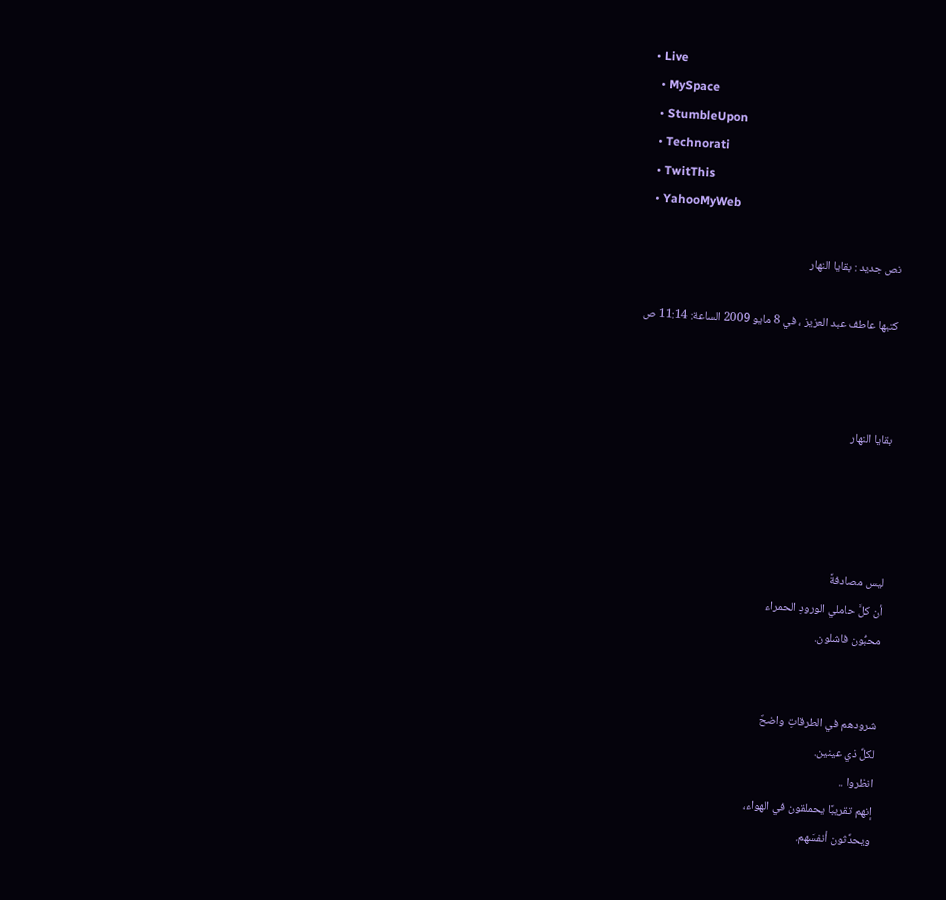• Live
  • MySpace
  • StumbleUpon
  • Technorati
  • TwitThis
  • YahooMyWeb

نص جديد : بقايا النهار

كتبها عاطف عبد العزيز ، في 8 مايو 2009 الساعة: 11:14 ص



بقايا النهار




ليس مصادفةً
أن كلَّ حاملي الورودِ الحمراء
محبُّون فاشلون.


شرودهم في الطرقاتِ واضحٌ
لكلِّ ذي عينين.
انظروا ..
إنهم تقريبًا يحملقون في الهواء،
ويحدِّثون أنفسَهم.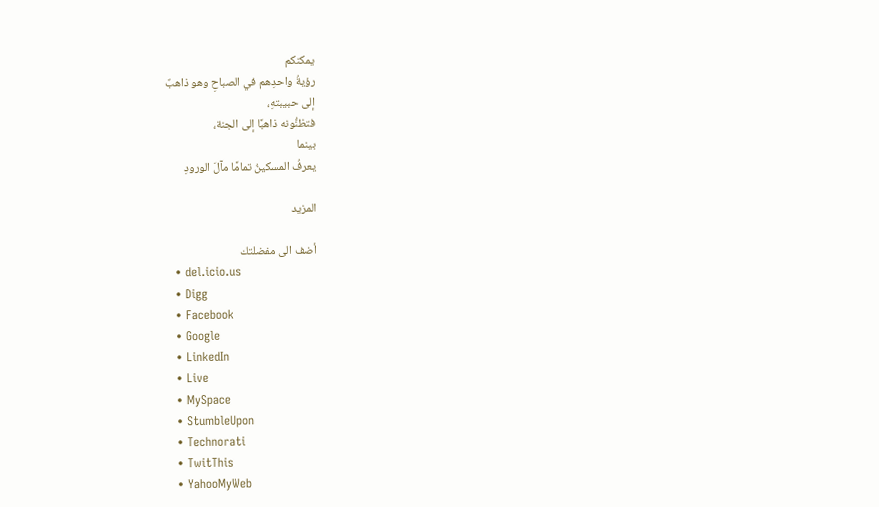يمكنكم
رؤيةُ واحدِهم في الصباحِ وهو ذاهبٌ
إلى حبيبتهِ،
فتظنُّونه ذاهبًا إلى الجنة،
بينما
يعرفُ المسكينُ تمامًا مآلَ الورودِ

المزيد

أضف الى مفضلتك
  • del.icio.us
  • Digg
  • Facebook
  • Google
  • LinkedIn
  • Live
  • MySpace
  • StumbleUpon
  • Technorati
  • TwitThis
  • YahooMyWeb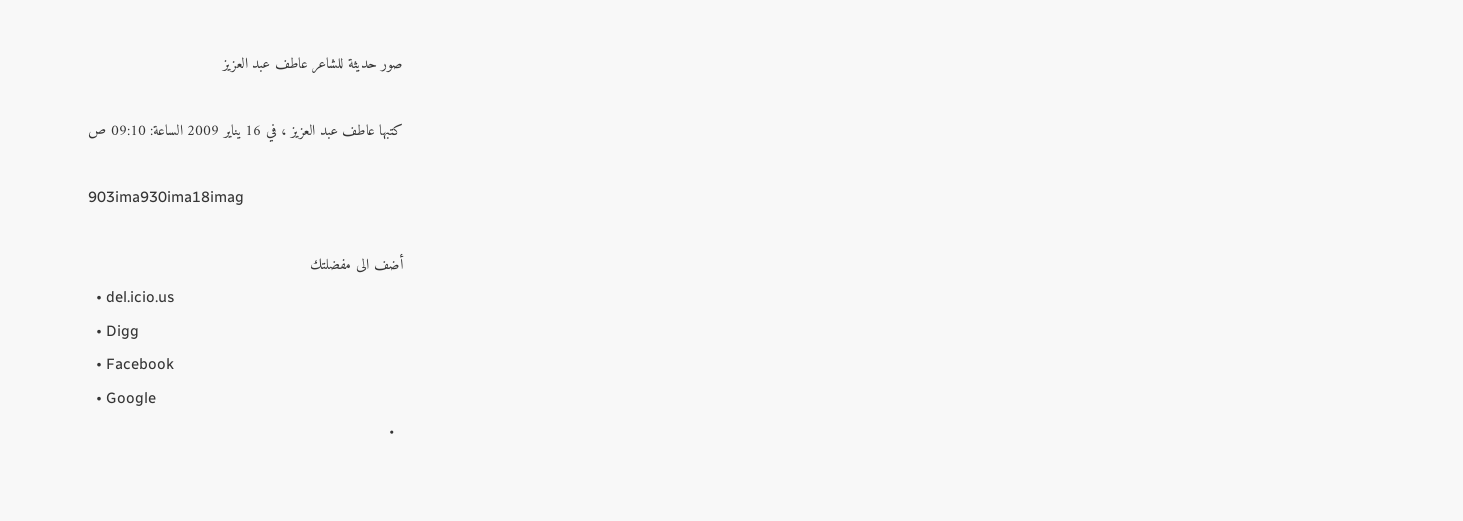صور حديثة للشاعر عاطف عبد العزيز

كتبها عاطف عبد العزيز ، في 16 يناير 2009 الساعة: 09:10 ص

903ima930ima18imag

أضف الى مفضلتك
  • del.icio.us
  • Digg
  • Facebook
  • Google
  •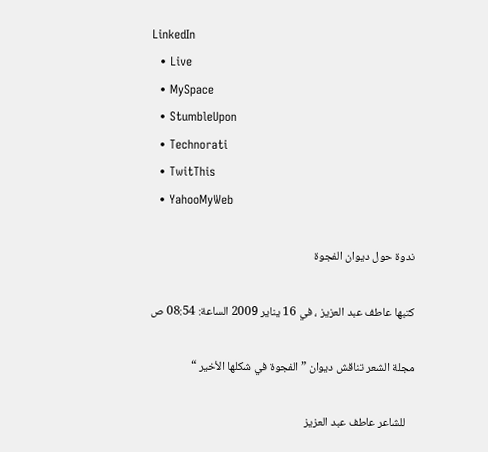LinkedIn
  • Live
  • MySpace
  • StumbleUpon
  • Technorati
  • TwitThis
  • YahooMyWeb

ندوة حول ديوان الفجوة

كتبها عاطف عبد العزيز ، في 16 يناير 2009 الساعة: 08:54 ص

مجلة الشعر تناقش ديوان ” الفجوة في شكلها الأخير “

   للشاعر عاطف عبد العزيز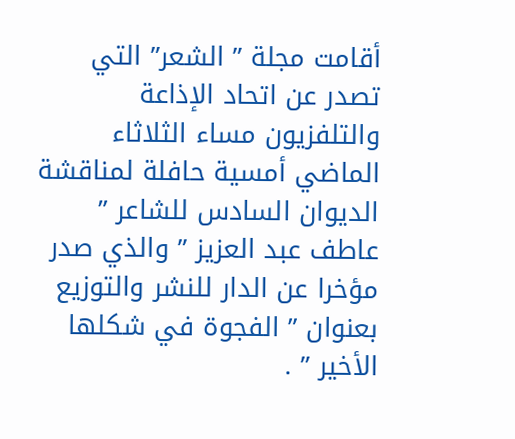أقامت مجلة ” الشعر” التي تصدر عن اتحاد الإذاعة والتلفزيون مساء الثلاثاء الماضي أمسية حافلة لمناقشة الديوان السادس للشاعر ” عاطف عبد العزيز ” والذي صدر مؤخرا عن الدار للنشر والتوزيع بعنوان ” الفجوة في شكلها الأخير ” .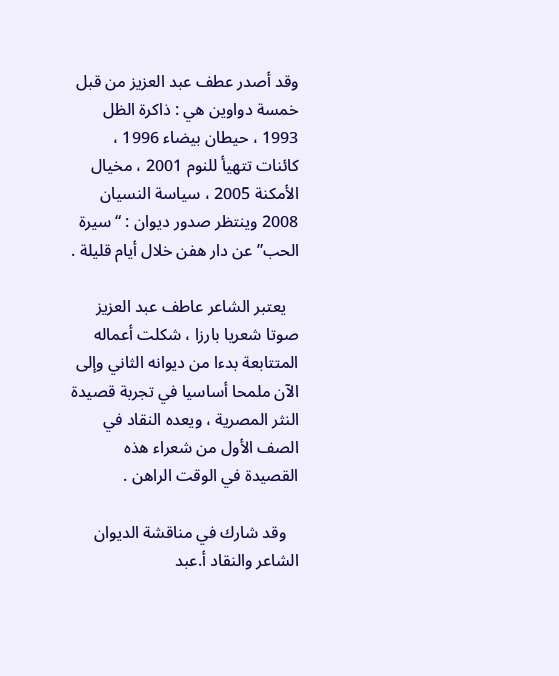وقد أصدر عطف عبد العزيز من قبل خمسة دواوين هي : ذاكرة الظل 1993 ، حيطان بيضاء 1996 ، كائنات تتهيأ للنوم 2001 ، مخيال الأمكنة 2005 ، سياسة النسيان 2008 وينتظر صدور ديوان : “سيرة الحب” عن دار هفن خلال أيام قليلة .

   يعتبر الشاعر عاطف عبد العزيز صوتا شعريا بارزا ، شكلت أعماله المتتابعة بدءا من ديوانه الثاني وإلى الآن ملمحا أساسيا في تجربة قصيدة النثر المصرية ، ويعده النقاد في الصف الأول من شعراء هذه القصيدة في الوقت الراهن .

   وقد شارك في مناقشة الديوان الشاعر والنقاد أ.عبد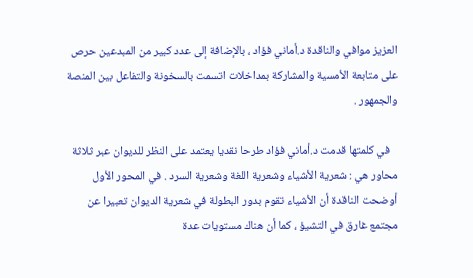العزيز موافي والناقدة د.أماني فؤاد ، بالإضافة إلى عدد كبير من المبدعين حرص على متابعة الأمسية والمشاركة بمداخلات اتسمت بالسخونة والتفاعل بين المنصة والجمهور .

   في كلمتها قدمت د.أماني فؤاد طرحا نقديا يعتمد على النظر للديوان عبر ثلاثة محاور هي : شعرية الأشياء وشعرية اللغة وشعرية السرد . في المحور الأول أوضحت الناقدة أن الأشياء تقوم بدور البطولة في شعرية الديوان تعبيرا عن مجتمع غارق في التشيؤ ، كما أن هناك مستويات عدة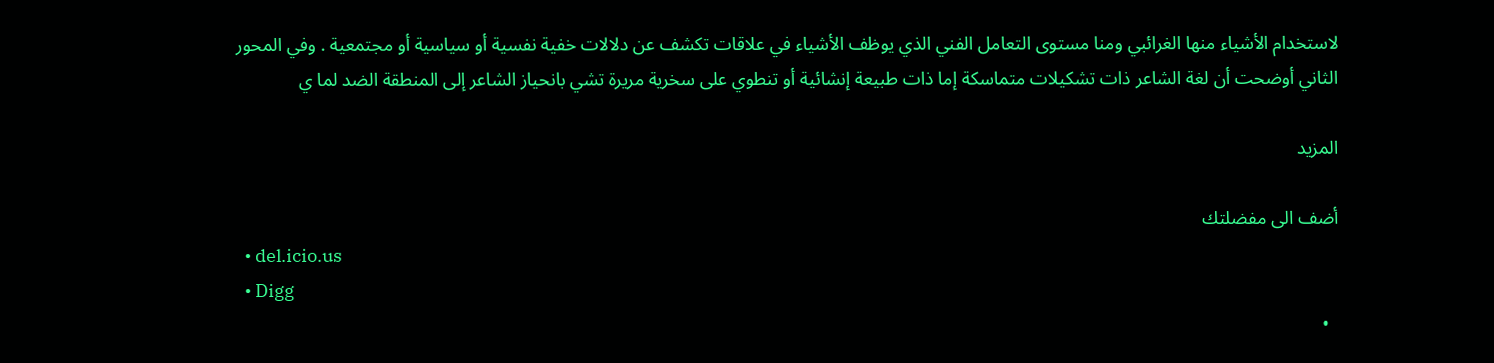لاستخدام الأشياء منها الغرائبي ومنا مستوى التعامل الفني الذي يوظف الأشياء في علاقات تكشف عن دلالات خفية نفسية أو سياسية أو مجتمعية . وفي المحور الثاني أوضحت أن لغة الشاعر ذات تشكيلات متماسكة إما ذات طبيعة إنشائية أو تنطوي على سخرية مريرة تشي بانحياز الشاعر إلى المنطقة الضد لما ي

المزيد

أضف الى مفضلتك
  • del.icio.us
  • Digg
  •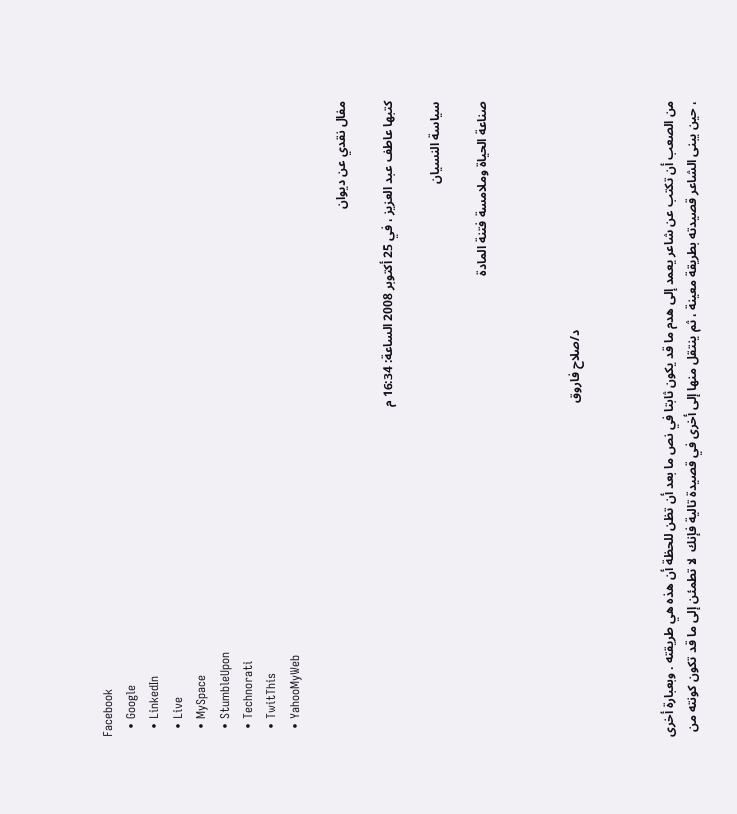Facebook
  • Google
  • LinkedIn
  • Live
  • MySpace
  • StumbleUpon
  • Technorati
  • TwitThis
  • YahooMyWeb

مفال نقدي عن ديوان

كتبها عاطف عبد العزيز ، في 25 أكتوبر 2008 الساعة: 16:34 م

سياسة النسيان

صناعة الحياة وملامسة فتنة المادة



                                                                         د/صلاح فاروق



من الصعب أن تكتب عن شاعر يعمد إلى هدم ما قد يكون ثابتا في نص ما بعد أن تظن للحظة أن هذه هي طريقته . وبعبارة أخرى ، حين يبنى الشاعر قصيدته بطريقة معينة ، ثم ينتقل منها إلى أخرى في قصيدة تالية فإنك  لا تطمئن إلى ما قد تكون كونته من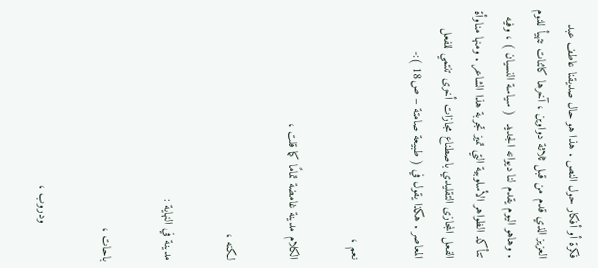فكرة أو أفكار حول النص . هذا هو حال صديقنا عاطف عبد العزيز الذي قدم من قبل ثلاثة دواوين ، آخرها كائنات تتهيأ للنوم . وهاهو اليوم يقدم لنا ديوانه الجديد  ( سياسة النسيان ) ، وفيه تتأكد الظواهر الأسلوبية التي تميز تجربة هذا الشاعر . ومنها مناوأة الفعل المجازى التقليدي باصطناع مجازات أخرى تنتمي للفعل المعاصر . هكذا يقول في ( طبيعة صامتة – ص18 ):-

نعم ،

الكلام مدينة غامضة تمامًا كما قلت ،

لكنه ،

مدينة في النهاية :

باحات ،

           ودروب ،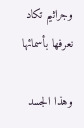وجراثيم تكاد نعرفها بأسمائها

وهذا الجسد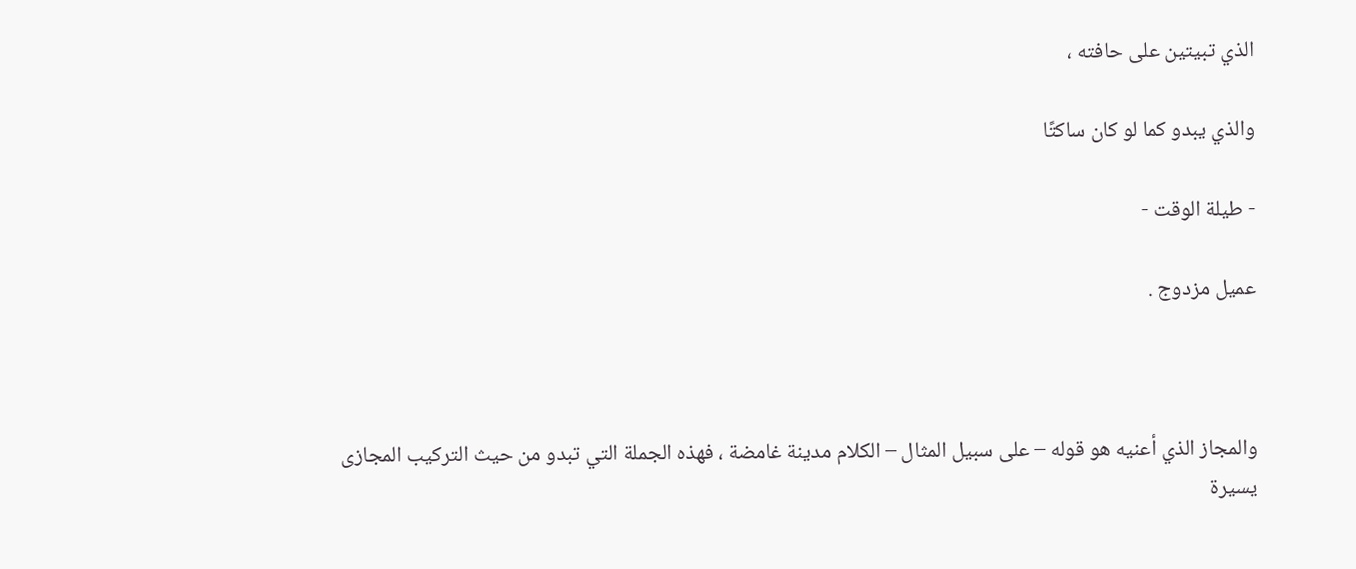الذي تبيتين على حافته ،

والذي يبدو كما لو كان ساكتًا

- طيلة الوقت -

عميل مزدوج .



والمجاز الذي أعنيه هو قوله – على سبيل المثال – الكلام مدينة غامضة ، فهذه الجملة التي تبدو من حيث التركيب المجازى يسيرة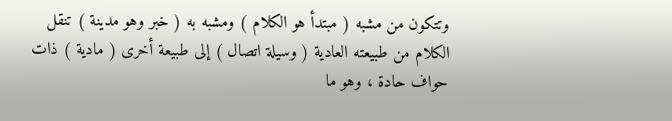وتتكون من مشبه ( مبتدأ هو الكلام ) ومشبه به ( خبر وهو مدينة ) تنقل الكلام من طبيعته العادية ( وسيلة اتصال ) إلى طبيعة أخرى ( مادية ) ذات حواف حادة ، وهو ما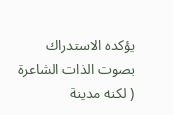يؤكده الاستدراك بصوت الذات الشاعرة  ( لكنه مدينة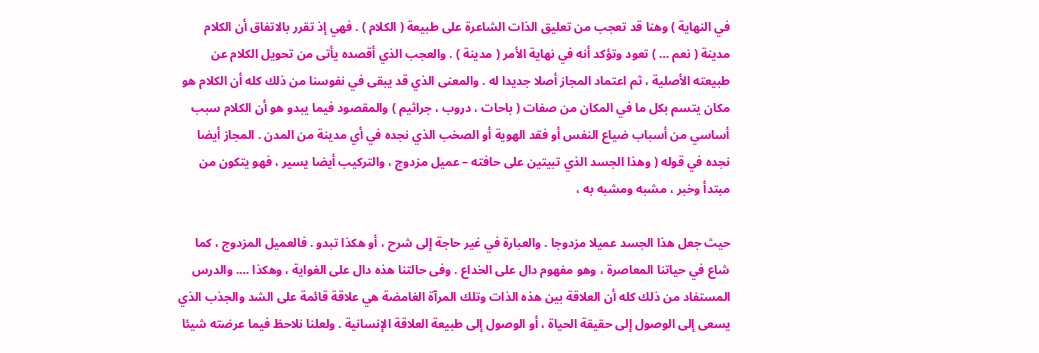في النهاية ) وهنا قد تعجب من تعليق الذات الشاعرة على طبيعة ( الكلام ) . فهي إذ تقرر بالاتفاق أن الكلام مدينة ( نعم … ) تعود وتؤكد أنه في نهاية الأمر ( مدينة ) . والعجب الذي أقصده يأتى من تحويل الكلام عن طبيعته الأصلية ، ثم اعتماد المجاز أصلا جديدا له . والمعنى الذي قد يبقى في نفوسنا من ذلك كله أن الكلام هو مكان يتسم بكل ما في المكان من صفات ( باحات ، دروب ، جراثيم ) والمقصود فيما يبدو هو أن الكلام سبب أساسي من أسباب ضياع النفس أو فقد الهوية أو الصخب الذي نجده في أي مدينة من المدن . المجاز أيضا نجده في قوله ( وهذا الجسد الذي تبيتين على حافته – عميل مزدوج ، والتركيب أيضا يسير ، فهو يتكون من مبتدأ وخبر ، مشبه ومشبه به ،

حيث جعل هذا الجسد عميلا مزدوجا . والعبارة في غير حاجة إلى شرح ، أو هكذا تبدو . فالعميل المزدوج ، كما شاع في حياتنا المعاصرة ، وهو مفهوم دال على الخداع . وفى حالتنا هذه دال على الغواية ، وهكذا …. والدرس المستفاد من ذلك كله أن العلاقة بين هذه الذات وتلك المرآة الغامضة هي علاقة قائمة على الشد والجذب الذي يسعى إلى الوصول إلى حقيقة الحياة ، أو الوصول إلى طبيعة العلاقة الإنسانية . ولعلنا نلاحظ فيما عرضته شيئا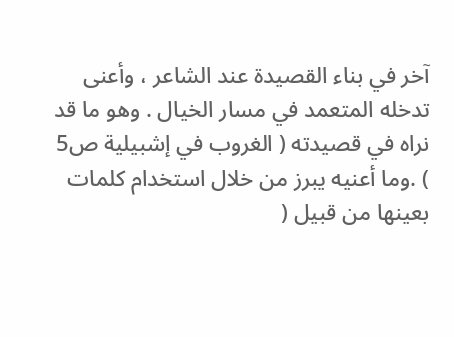آخر في بناء القصيدة عند الشاعر ، وأعنى تدخله المتعمد في مسار الخيال . وهو ما قد نراه في قصيدته ( الغروب في إشبيلية ص5 ) .وما أعنيه يبرز من خلال استخدام كلمات بعينها من قبيل (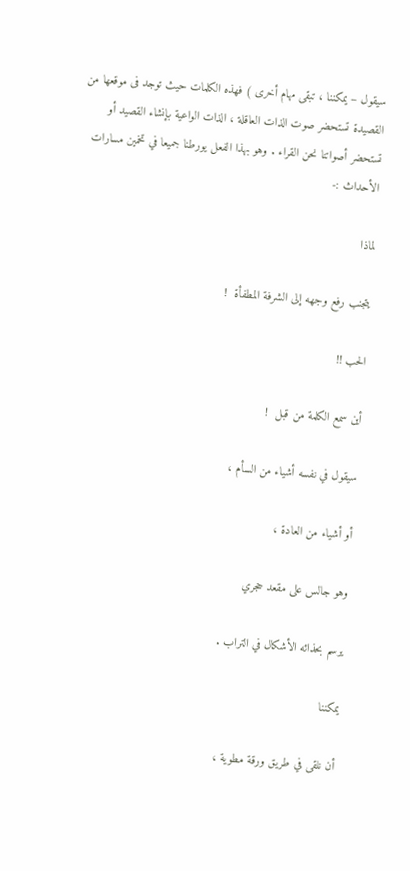سيقول – يمكننا ، تبقى مهام أخرى ) فهذه الكلمات حيث توجد فى موقعها من القصيدة تستحضر صوت الذات العاقلة ، الذات الواعية بإنشاء القصيد أو تستحضر أصواتنا نحن القراء . وهو بهذا الفعل يورطنا جميعا في تخمين مسارات الأحداث :-

لماذا

يتجنب رفع وجهه إلى الشرفة المطفأة  !

الحب !!

أين سمع الكلمة من قبل  !

سيقول في نفسه أشياء من السأم ،

أو أشياء من العادة ،

وهو جالس على مقعد حجري

يرسم بحذائه الأشكال في التراب .

يمكننا

أن نلقى في طريق ورقة مطوية ،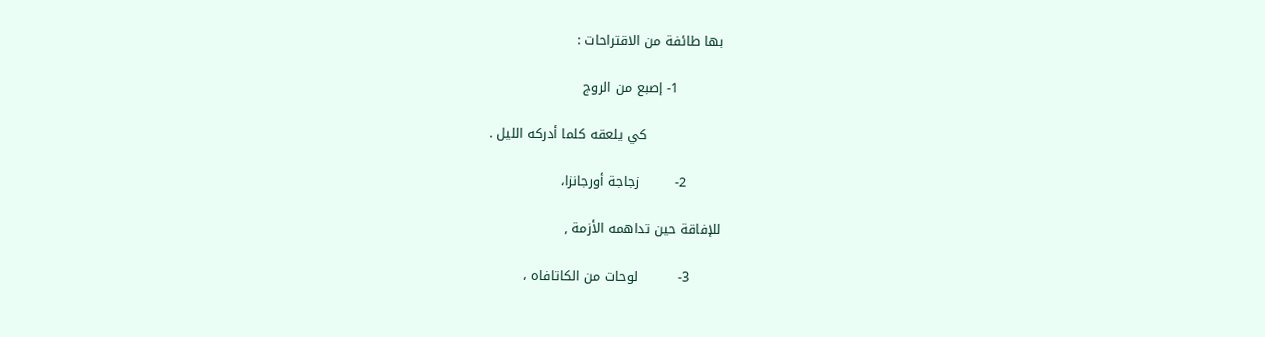بها طائفة من الاقتراحات :

          1- إصبع من الروج

                 كي يلعقه كلما أدركه الليل .

        2-        زجاجة أورجانزا،

للإفاقة حين تداهمه الأزمة ,

       3-         لوحات من الكاتافاه ،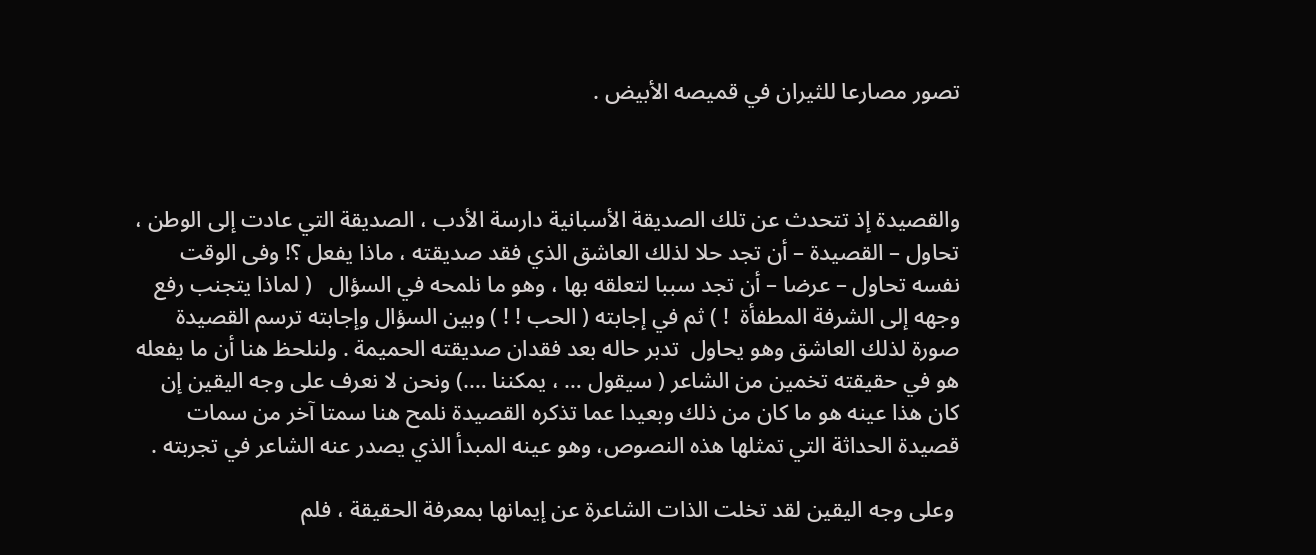تصور مصارعا للثيران في قميصه الأبيض .



والقصيدة إذ تتحدث عن تلك الصديقة الأسبانية دارسة الأدب ، الصديقة التي عادت إلى الوطن ، تحاول – القصيدة – أن تجد حلا لذلك العاشق الذي فقد صديقته ، ماذا يفعل ؟! وفى الوقت نفسه تحاول – عرضا – أن تجد سببا لتعلقه بها ، وهو ما نلمحه في السؤال   ( لماذا يتجنب رفع وجهه إلى الشرفة المطفأة  ! ) ثم في إجابته ( الحب ! ! ) وبين السؤال وإجابته ترسم القصيدة صورة لذلك العاشق وهو يحاول  تدبر حاله بعد فقدان صديقته الحميمة . ولنلحظ هنا أن ما يفعله هو في حقيقته تخمين من الشاعر ( سيقول … ، يمكننا ….) ونحن لا نعرف على وجه اليقين إن كان هذا عينه هو ما كان من ذلك وبعيدا عما تذكره القصيدة نلمح هنا سمتا آخر من سمات قصيدة الحداثة التي تمثلها هذه النصوص، وهو عينه المبدأ الذي يصدر عنه الشاعر في تجربته .

 وعلى وجه اليقين لقد تخلت الذات الشاعرة عن إيمانها بمعرفة الحقيقة ، فلم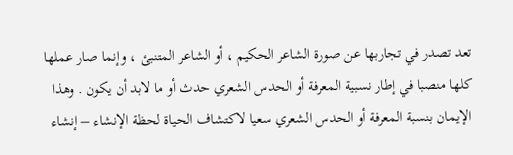تعد تصدر في تجاربها عن صورة الشاعر الحكيم ، أو الشاعر المتنبئ ، وإنما صار عملها كلها منصبا في إطار نسبية المعرفة أو الحدس الشعري حدث أو ما لابد أن يكون . وهذا الإيمان بنسبة المعرفة أو الحدس الشعري سعيا لاكتشاف الحياة لحظة الإنشاء – إنشاء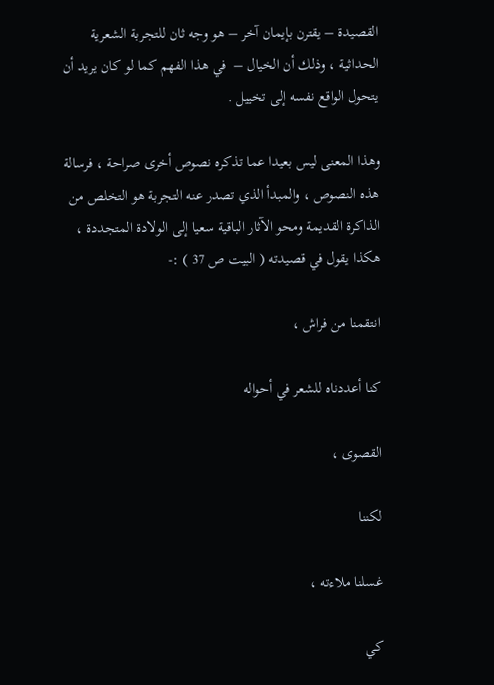القصيدة – يقترن بإيمان آخر – هو وجه ثان للتجربة الشعرية الحداثية ، وذلك أن الخيال –  في هذا الفهم كما لو كان يريد أن يتحول الواقع نفسه إلى تخييل .

وهذا المعنى ليس بعيدا عما تذكره نصوص أخرى صراحة ، فرسالة هذه النصوص ، والمبدأ الذي تصدر عنه التجربة هو التخلص من الذاكرة القديمة ومحو الآثار الباقية سعيا إلى الولادة المتجددة ، هكذا يقول في قصيدته ( البيت ص 37 ) :-

انتقمنا من فراش ،

كنا أعددناه للشعر في أحواله

القصوى ،

لكننا

غسلنا ملاءته ،

كي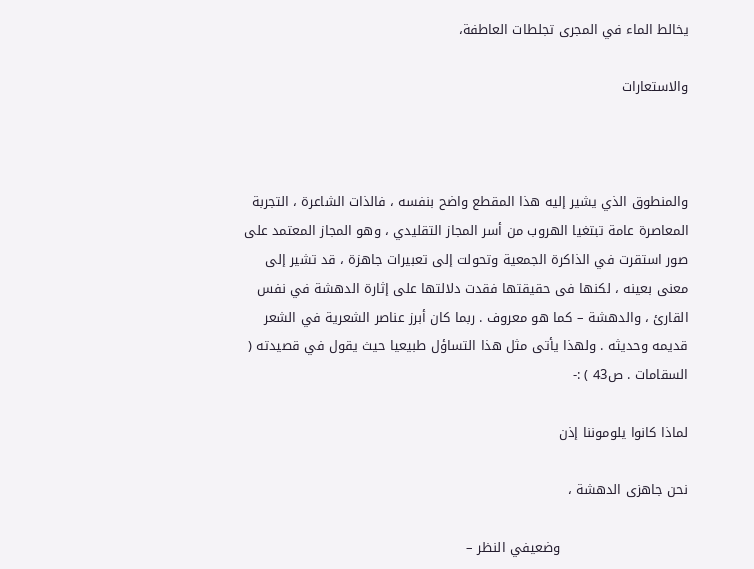يخالط الماء في المجرى تجلطات العاطفة،

والاستعارات



والمنطوق الذي يشير إليه هذا المقطع واضح بنفسه ، فالذات الشاعرة ، التجربة المعاصرة عامة تبتغيا الهروب من أسر المجاز التقليدي ، وهو المجاز المعتمد على صور استقرت في الذاكرة الجمعية وتحولت إلى تعبيرات جاهزة ، قد تشير إلى معنى بعينه ، لكنها فى حقيقتها فقدت دلالتها على إثارة الدهشة في نفس القارئ ، والدهشة – كما هو معروف . ربما كان أبرز عناصر الشعرية في الشعر قديمه وحديثه . ولهذا يأتى مثل هذا التساؤل طبيعيا حيث يقول في قصيدته ( السقامات . ص43 ) :-

لماذا كانوا يلوموننا إذن

نحن جاهزى الدهشة ،

                             وضعيفي النظر –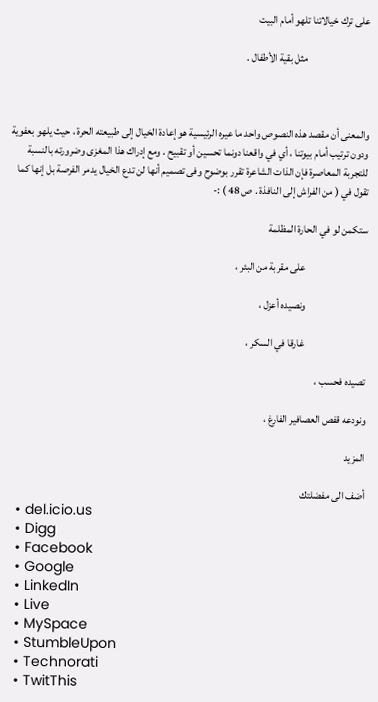على ترك خيالاتنا تلهو أمام البيت

                             مثل بقية الأطفال .



والمعنى أن مقصد هذه النصوص واحد ما عيره الرئيسية هو إعادة الخيال إلى طبيعته الحرة ، حيث يلهو بعفوية ودون ترتيب أمام بيوتنا ، أي في واقعنا دونما تحسين أو تقبيح . ومع إدراك هذا المغزى وضرورته بالنسبة للتجربة المعاصرة فإن الذات الشاعرة تقرر بوضوح وفى تصميم أنها لن تدع الخيال يدمر الفرصة بل إنها كما تقول في ( من الفراش إلى النافذة . ص 48 ) :-

ستكمن لو في الحارة المظلمة

                             على مقربة من البئر ،

                             ونصيده أعزل ،

                             غارقا في السكر ،

تصيده فحسب ،

ونودعه قفص العصافير الفارغ ،

المزيد

أضف الى مفضلتك
  • del.icio.us
  • Digg
  • Facebook
  • Google
  • LinkedIn
  • Live
  • MySpace
  • StumbleUpon
  • Technorati
  • TwitThis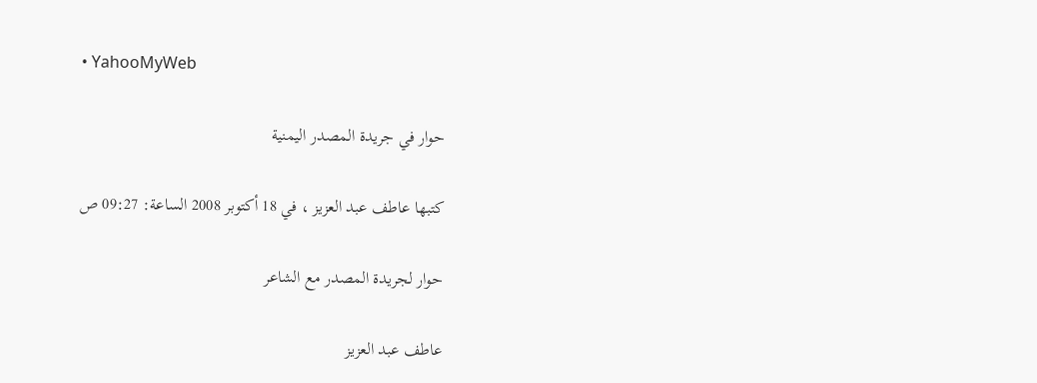• YahooMyWeb

حوار في جريدة المصدر اليمنية

كتبها عاطف عبد العزيز ، في 18 أكتوبر 2008 الساعة: 09:27 ص

حوار لجريدة المصدر مع الشاعر

عاطف عبد العزيز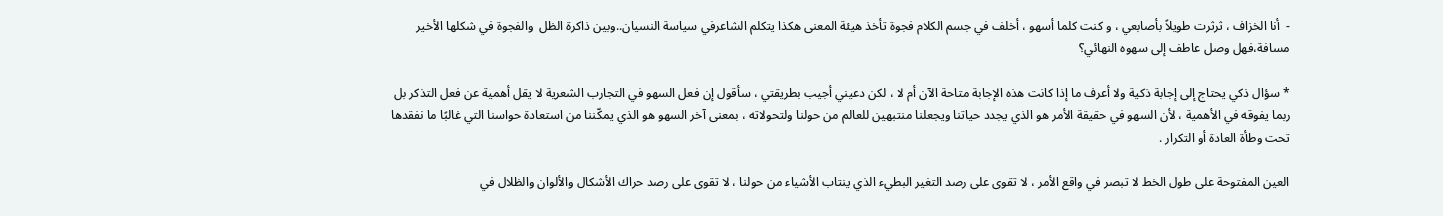-  أنا الخزاف ، ثرثرت طويلاً بأصابعي ، و كنت كلما أسهو ، أخلف في جسم الكلام فجوة تأخذ هيئة المعنى هكذا يتكلم الشاعرفي سياسة النسيان..وبين ذاكرة الظل  والفجوة في شكلها الأخير مسافة،فهل وصل عاطف إلى سهوه النهائي؟

* سؤال ذكي يحتاج إلى إجابة ذكية ولا أعرف ما إذا كانت هذه الإجابة متاحة الآن أم لا ، لكن دعيني أجيب بطريقتي ، سأقول إن فعل السهو في التجارب الشعرية لا يقل أهمية عن فعل التذكر بل ربما يفوقه في الأهمية ، لأن السهو في حقيقة الأمر هو الذي يجدد حياتنا ويجعلنا منتبهين للعالم من حولنا ولتحولاته ، بمعنى آخر السهو هو الذي يمكّننا من استعادة حواسنا التي غالبًا ما نفقدها تحت وطأة العادة أو التكرار .

العين المفتوحة على طول الخط لا تبصر في واقع الأمر ، لا تقوى على رصد التغير البطيء الذي ينتاب الأشياء من حولنا ، لا تقوى على رصد حراك الأشكال والألوان والظلال في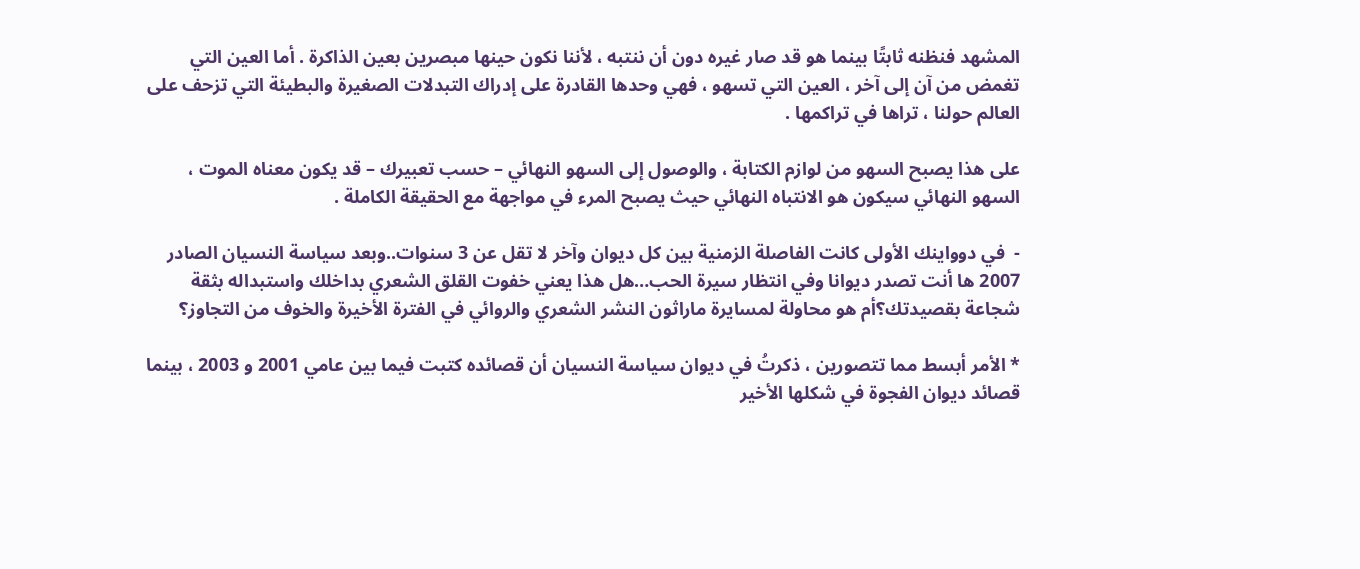المشهد فنظنه ثابتًا بينما هو قد صار غيره دون أن ننتبه ، لأننا نكون حينها مبصرين بعين الذاكرة . أما العين التي تغمض من آن إلى آخر ، العين التي تسهو ، فهي وحدها القادرة على إدراك التبدلات الصغيرة والبطيئة التي تزحف على العالم حولنا ، تراها في تراكمها .

على هذا يصبح السهو من لوازم الكتابة ، والوصول إلى السهو النهائي – حسب تعبيرك – قد يكون معناه الموت ، السهو النهائي سيكون هو الانتباه النهائي حيث يصبح المرء في مواجهة مع الحقيقة الكاملة .

-  في دوواينك الأولى كانت الفاصلة الزمنية بين كل ديوان وآخر لا تقل عن 3 سنوات..وبعد سياسة النسيان الصادر 2007 ها أنت تصدر ديوانا وفي انتظار سيرة الحب…هل هذا يعني خفوت القلق الشعري بداخلك واستبداله بثقة شجاعة بقصيدتك؟أم هو محاولة لمسايرة ماراثون النشر الشعري والروائي في الفترة الأخيرة والخوف من التجاوز؟

* الأمر أبسط مما تتصورين ، ذكرتُ في ديوان سياسة النسيان أن قصائده كتبت فيما بين عامي 2001 و 2003 ، بينما قصائد ديوان الفجوة في شكلها الأخير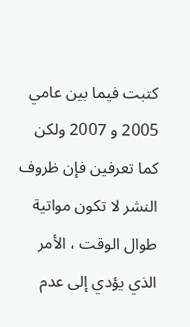كتبت فيما بين عامي 2005 و 2007 ولكن كما تعرفين فإن ظروف النشر لا تكون مواتية طوال الوقت ، الأمر الذي يؤدي إلى عدم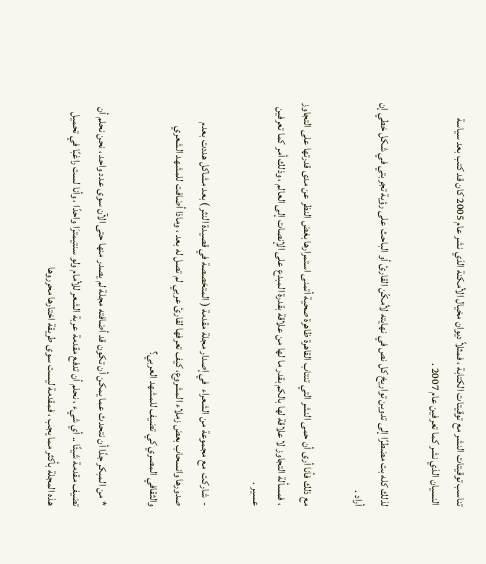تناسب توقيتات النشر مع توقيتات الكتابة ، فمثلاً ديوان مخيال الأمكنة الذي نشر عام 2005 كان قد كتب بعد سياسة النسيان الذي نشر كما تعرفين عام 2007 .

لذلك كله بت مضطرًا إلى تدوين تواريخ كل نص في نهايته لأمكّن القارئ أو الباحث على رؤية تجربتي في شكل خطي إن أراد .

مع ذلك فأنا أرى أن حمى النشر التي تنتاب القاهرة ظاهرة صحية أتمنى استمرارها بغض النظر عن مدى قدرتها على التجاوز ، فمسألة التجاوز لا علاقة لها بالكم بقدر ما لها من علاقة بقدرة المبدع على الإنصات إلى العالم ، وذلك أمر كما تعرفين عسير .

-  شاركت  مع مجموعة من الشعراء  في إصدار مجلة مقدمة ( المتخصصة في قصيدة النثر ) بعد مشاكل هددت بعدم صدورها وانسحاب بعض زملاء المشروع، كيف تعرفها لقارئ عربي لم تصل له بعد ، وماذا أضافت للمشهد الشعري والثقافي المصري كي تضيف للمشهد العربي؟

* من المبكر جدًا أن نتحدث عما يمكن أن تكون قد أضافته مجلة لم يصدر منها حتى الآن سوى عدد واحد ، نحن نحلم أن تضيف مقدمة شيئًا .. أي شيء ، نحلم أن تدفع مقدمة عربة الشعر للأمام ولو سنتيمترَا واحدًا ، وأنا لست راغبًا في تحميل هذه المجلة بأكثر مما يجب ، فمقدمة ليست سوى طريقة اختارها محرروها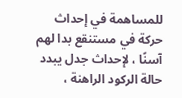للمساهمة في إحداث حركة في مستنقع بدا لهم آسنًا ، لإحداث جدل يبدد حالة الركود الراهنة ،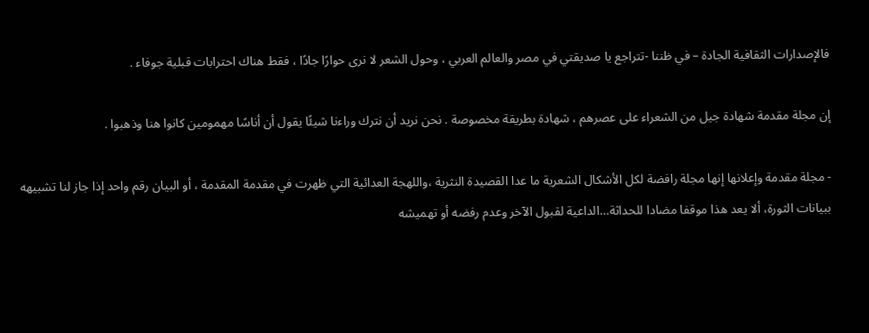فالإصدارات الثقافية الجادة – في ظننا -تتراجع يا صديقتي في مصر والعالم العربي ، وحول الشعر لا نرى حوارًا جادًا ، فقط هناك احترابات قبلية جوفاء .

إن مجلة مقدمة شهادة جيل من الشعراء على عصرهم ، شهادة بطريقة مخصوصة . نحن نريد أن نترك وراءنا شيئًا يقول أن أناسًا مهمومين كانوا هنا وذهبوا .

- مجلة مقدمة وإعلانها إنها مجلة رافضة لكل الأشكال الشعرية ما عدا القصيدة النثرية ،واللهجة العدائية التي ظهرت في مقدمة المقدمة ، أو البيان رقم واحد إذا جاز لنا تشبيهه ببيانات الثورة، ألا يعد هذا موقفا مضادا للحداثة…الداعية لقبول الآخر وعدم رفضه أو تهميشه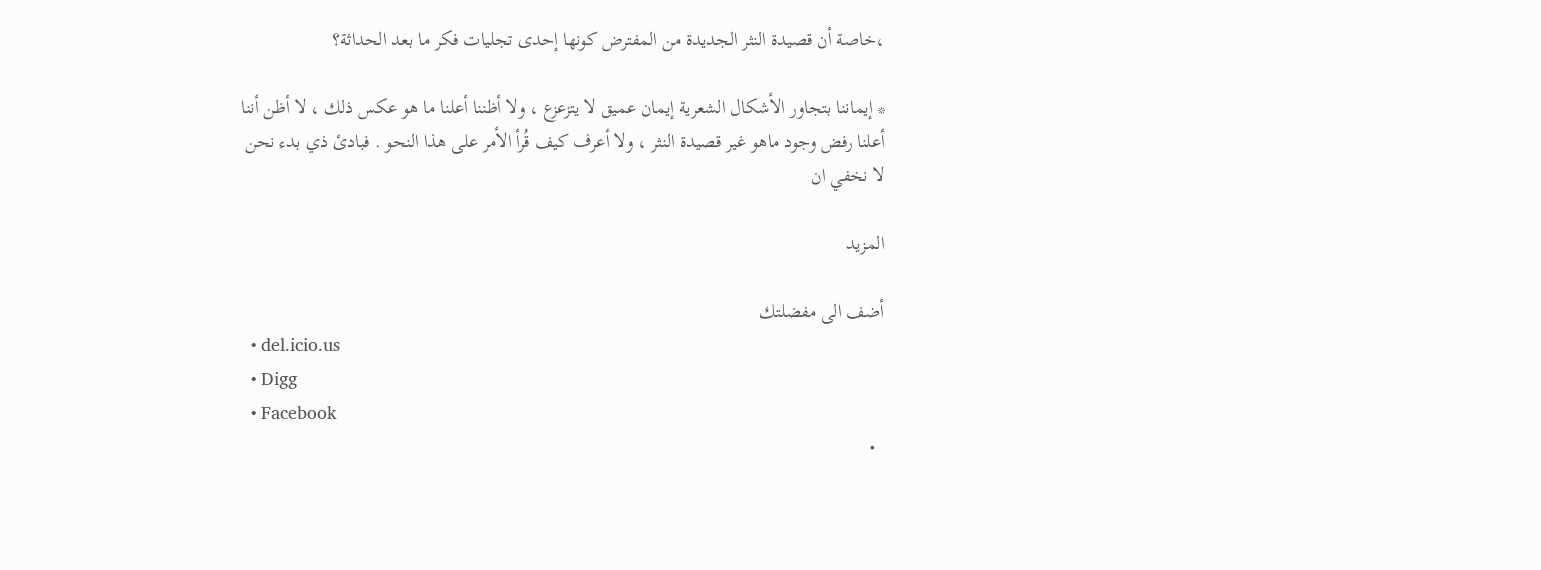،خاصة أن قصيدة النثر الجديدة من المفترض كونها إحدى تجليات فكر ما بعد الحداثة؟

* إيماننا بتجاور الأشكال الشعرية إيمان عميق لا يتزعزع ، ولا أظننا أعلنا ما هو عكس ذلك ، لا أظن أننا أعلنا رفض وجود ماهو غير قصيدة النثر ، ولا أعرف كيف قُرأ الأمر على هذا النحو . فبادئ ذي بدء نحن لا نخفي ان

المزيد

أضف الى مفضلتك
  • del.icio.us
  • Digg
  • Facebook
  •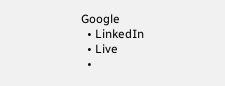Google
  • LinkedIn
  • Live
  •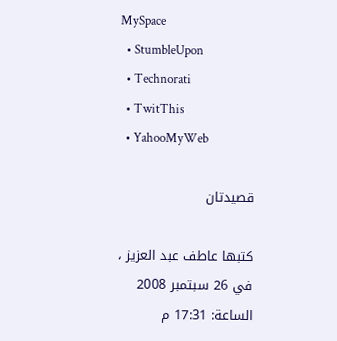MySpace
  • StumbleUpon
  • Technorati
  • TwitThis
  • YahooMyWeb

قصيدتان

كتبها عاطف عبد العزيز ، في 26 سبتمبر 2008 الساعة: 17:31 م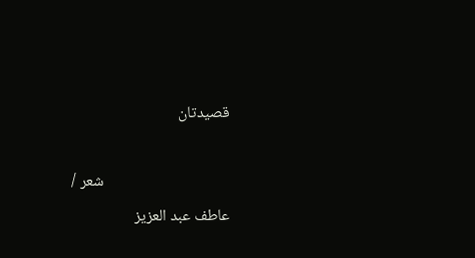قصيدتان

                                    شعر / عاطف عبد العزيز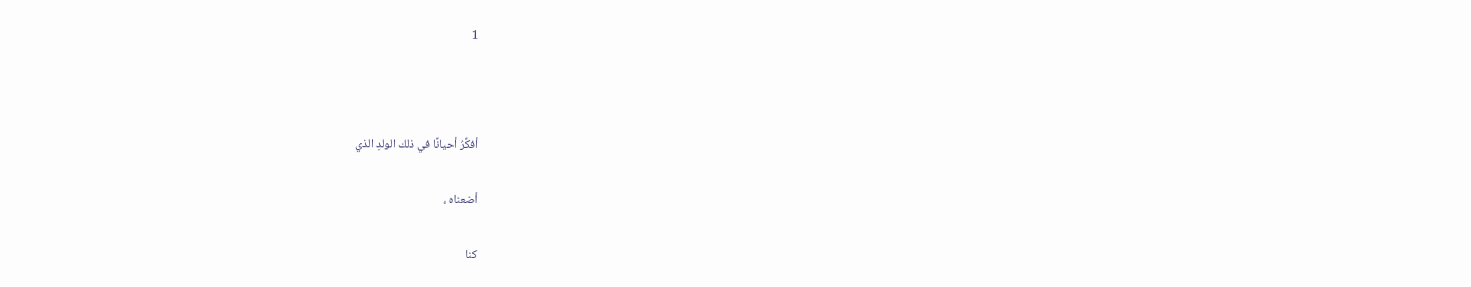1



أفكِّرُ أحيانًا في ذلك الولدِ الذي

أضعناه ،

كنا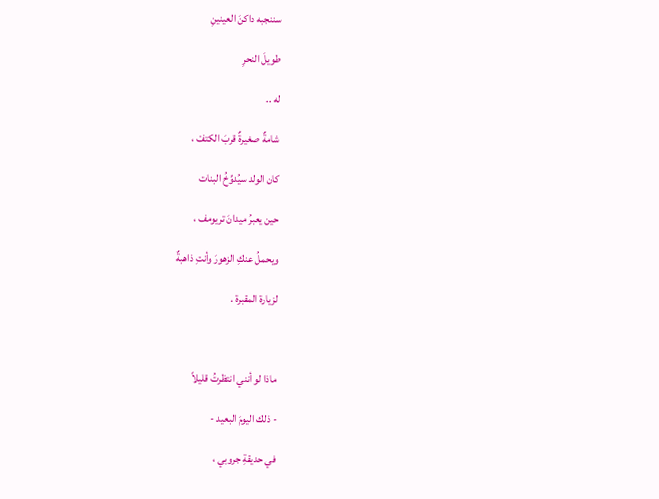سننجبه داكنَ العينينِ

طويلَ النحرِ

له ..

شامةٌ صغيرةٌ قربَ الكتفْ ،

كان الولد سيُدوِّخُ البنات

حين يعبرُ ميدانَ تريومف ،

ويحملُ عنكِ الزهورَ وأنتِ ذاهبةٌ

لزيارة المقبرة .



ماذا لو أنني انتظرتُ قليلاً

- ذلك اليومَ البعيد -

في حديقةِ جروبي ،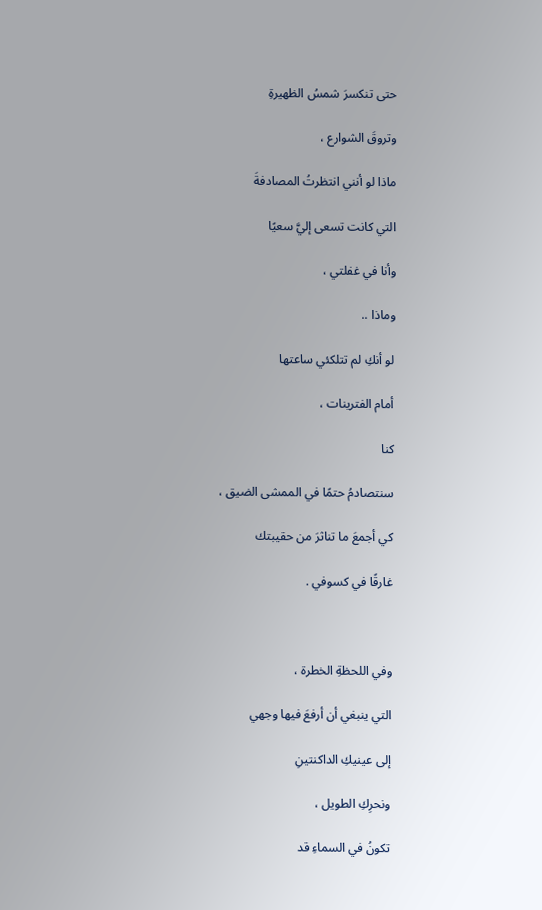حتى تنكسرَ شمسُ الظهيرةِ

وتروقَ الشوارع ،

ماذا لو أنني انتظرتُ المصادفةَ

التي كانت تسعى إليَّ سعيًا

وأنا في غفلتي ،

وماذا ..

لو أنكِ لم تتلكئي ساعتها

أمام الفترينات ،

كنا

سنتصادمُ حتمًا في الممشى الضيق ،

كي أجمعَ ما تناثرَ من حقيبتك

غارقًا في كسوفي .



وفي اللحظةِ الخطرة ،

التي ينبغي أن أرفعَ فيها وجهي

إلى عينيكِ الداكنتينِ

ونحرِكِ الطويل ،

تكونُ في السماءِ قد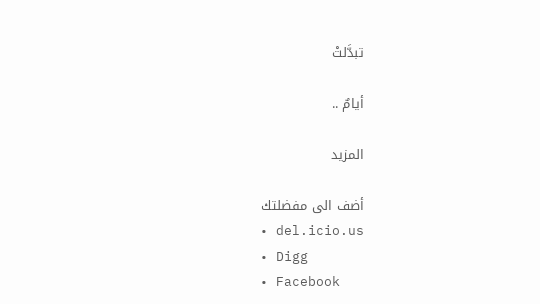تبدَّلتْ

أيامٌ ..

المزيد

أضف الى مفضلتك
  • del.icio.us
  • Digg
  • Facebook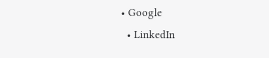• Google
  • LinkedIn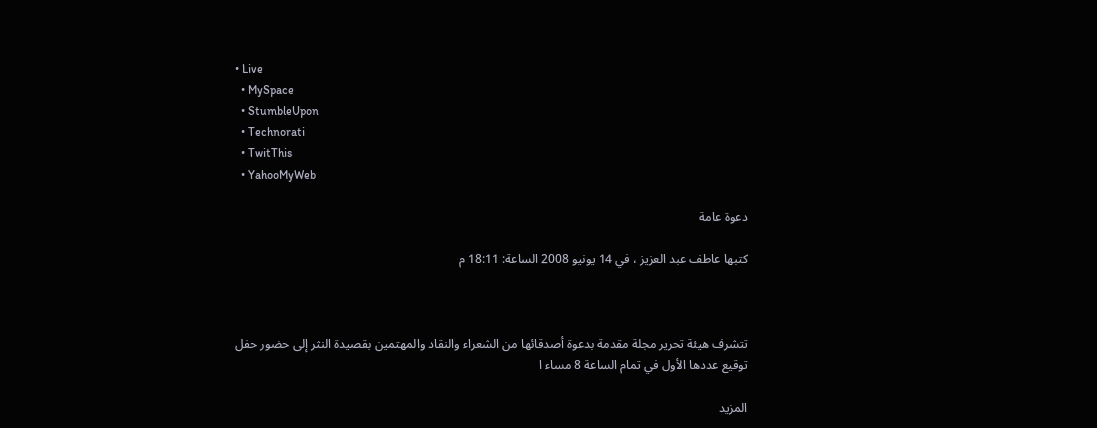• Live
  • MySpace
  • StumbleUpon
  • Technorati
  • TwitThis
  • YahooMyWeb

دعوة عامة

كتبها عاطف عبد العزيز ، في 14 يونيو 2008 الساعة: 18:11 م



تتشرف هيئة تحرير مجلة مقدمة بدعوة أصدقائها من الشعراء والنقاد والمهتمين بقصيدة النثر إلى حضور حفل توقيع عددها الأول في تمام الساعة 8 مساء ا

المزيد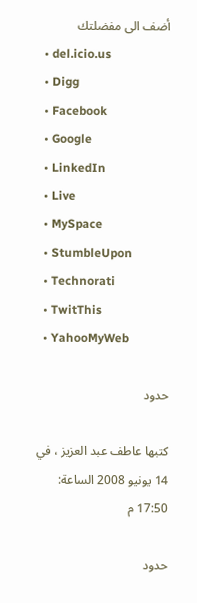أضف الى مفضلتك
  • del.icio.us
  • Digg
  • Facebook
  • Google
  • LinkedIn
  • Live
  • MySpace
  • StumbleUpon
  • Technorati
  • TwitThis
  • YahooMyWeb

حدود

كتبها عاطف عبد العزيز ، في 14 يونيو 2008 الساعة: 17:50 م

حدود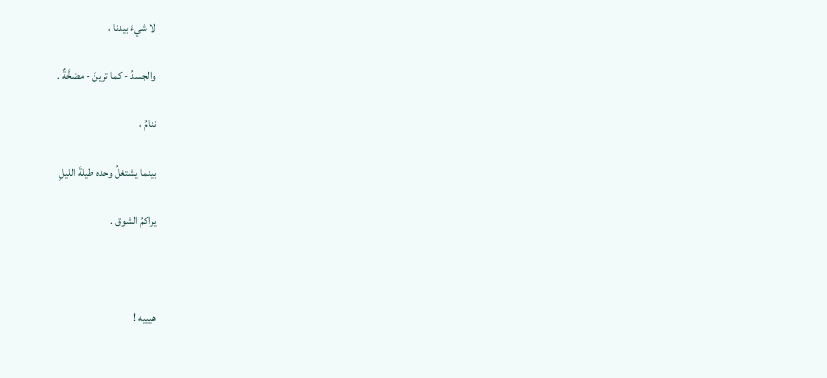لا شيءَ بيدنا ،

والجسدُ - كما ترينَ - مضخَّةٌ .

ننامُ ،

بينما يشتغلُ وحده طيلةَ الليلِ

يراكمُ الشوق .



هيييه !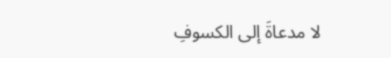لا مدعاةَ إلى الكسوفِ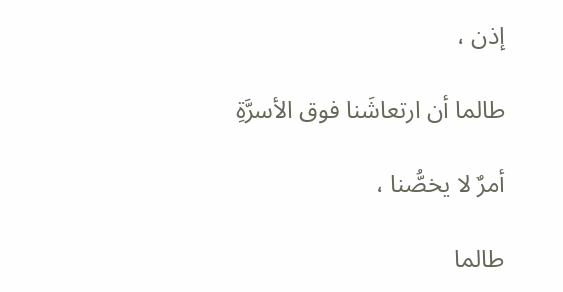إذن ،

طالما أن ارتعاشَنا فوق الأسرَّةِ

أمرٌ لا يخصُّنا ،

طالما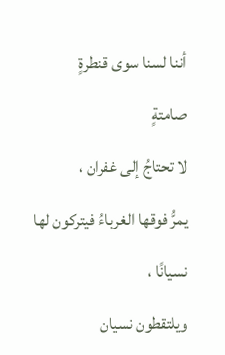أننا لسنا سوى قنطرةٍ

صامتةٍ

لا تحتاجُ إلى غفران ،

يمرُّ فوقها الغرباءُ فيتركون لها

نسيانًا ،

ويلتقطون نسيان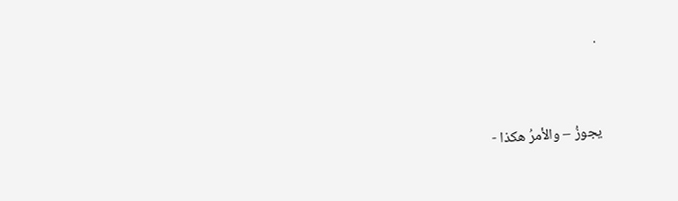.



يجوزُ – والأمرُ هكذا -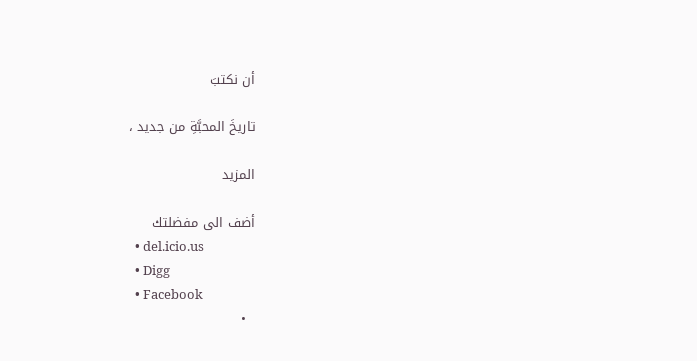أن نكتبَ

تاريخَ المحبَّةِ من جديد ،

المزيد

أضف الى مفضلتك
  • del.icio.us
  • Digg
  • Facebook
  •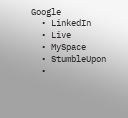Google
  • LinkedIn
  • Live
  • MySpace
  • StumbleUpon
  •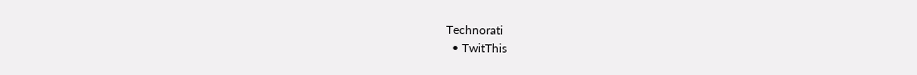Technorati
  • TwitThis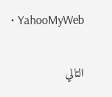• YahooMyWeb

التالي